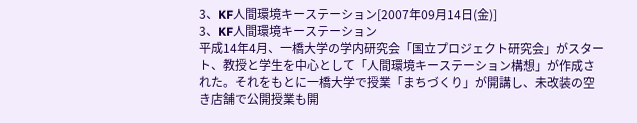3、KF人間環境キーステーション[2007年09月14日(金)]
3、KF人間環境キーステーション
平成14年4月、一橋大学の学内研究会「国立プロジェクト研究会」がスタート、教授と学生を中心として「人間環境キーステーション構想」が作成された。それをもとに一橋大学で授業「まちづくり」が開講し、未改装の空き店舗で公開授業も開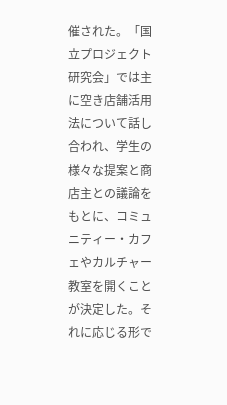催された。「国立プロジェクト研究会」では主に空き店舗活用法について話し合われ、学生の様々な提案と商店主との議論をもとに、コミュニティー・カフェやカルチャー教室を開くことが決定した。それに応じる形で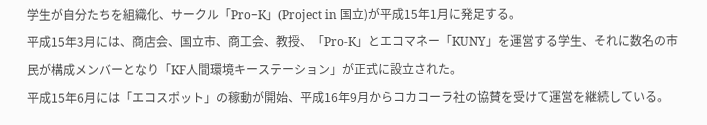学生が自分たちを組織化、サークル「Pro−K」(Project in 国立)が平成15年1月に発足する。
平成15年3月には、商店会、国立市、商工会、教授、「Pro-K」とエコマネー「KUNY」を運営する学生、それに数名の市民が構成メンバーとなり「KF人間環境キーステーション」が正式に設立された。
平成15年6月には「エコスポット」の稼動が開始、平成16年9月からコカコーラ社の協賛を受けて運営を継続している。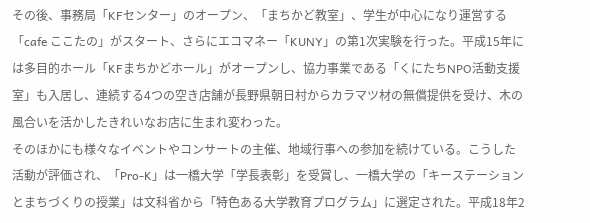その後、事務局「KFセンター」のオープン、「まちかど教室」、学生が中心になり運営する「cafe ここたの」がスタート、さらにエコマネー「KUNY」の第1次実験を行った。平成15年には多目的ホール「KFまちかどホール」がオープンし、協力事業である「くにたちNPO活動支援室」も入居し、連続する4つの空き店舗が長野県朝日村からカラマツ材の無償提供を受け、木の風合いを活かしたきれいなお店に生まれ変わった。
そのほかにも様々なイベントやコンサートの主催、地域行事への参加を続けている。こうした活動が評価され、「Pro-K」は一橋大学「学長表彰」を受賞し、一橋大学の「キーステーションとまちづくりの授業」は文科省から「特色ある大学教育プログラム」に選定された。平成18年2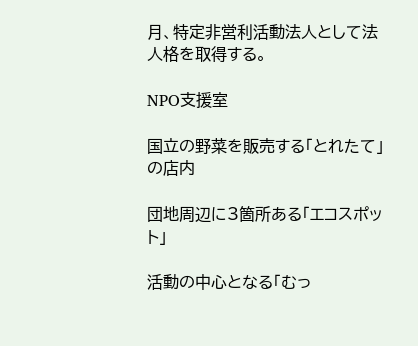月、特定非営利活動法人として法人格を取得する。

NPO支援室

国立の野菜を販売する「とれたて」の店内

団地周辺に3箇所ある「エコスポット」

活動の中心となる「むっ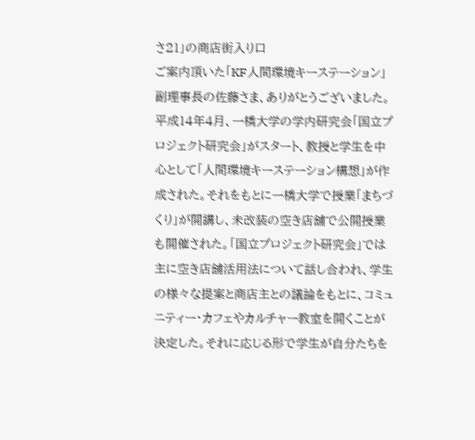さ21」の商店街入り口
ご案内頂いた「KF人間環境キーステーション」副理事長の佐藤さま、ありがとうございました。
平成14年4月、一橋大学の学内研究会「国立プロジェクト研究会」がスタート、教授と学生を中心として「人間環境キーステーション構想」が作成された。それをもとに一橋大学で授業「まちづくり」が開講し、未改装の空き店舗で公開授業も開催された。「国立プロジェクト研究会」では主に空き店舗活用法について話し合われ、学生の様々な提案と商店主との議論をもとに、コミュニティー・カフェやカルチャー教室を開くことが決定した。それに応じる形で学生が自分たちを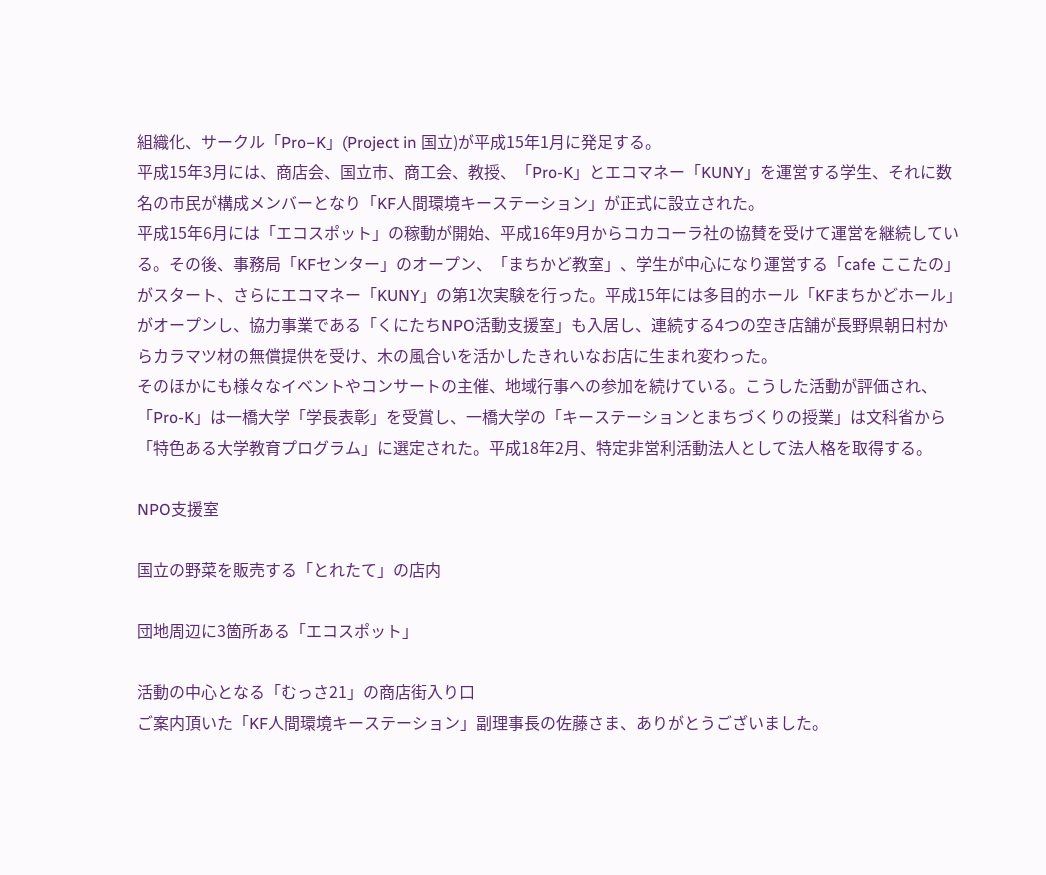組織化、サークル「Pro−K」(Project in 国立)が平成15年1月に発足する。
平成15年3月には、商店会、国立市、商工会、教授、「Pro-K」とエコマネー「KUNY」を運営する学生、それに数名の市民が構成メンバーとなり「KF人間環境キーステーション」が正式に設立された。
平成15年6月には「エコスポット」の稼動が開始、平成16年9月からコカコーラ社の協賛を受けて運営を継続している。その後、事務局「KFセンター」のオープン、「まちかど教室」、学生が中心になり運営する「cafe ここたの」がスタート、さらにエコマネー「KUNY」の第1次実験を行った。平成15年には多目的ホール「KFまちかどホール」がオープンし、協力事業である「くにたちNPO活動支援室」も入居し、連続する4つの空き店舗が長野県朝日村からカラマツ材の無償提供を受け、木の風合いを活かしたきれいなお店に生まれ変わった。
そのほかにも様々なイベントやコンサートの主催、地域行事への参加を続けている。こうした活動が評価され、「Pro-K」は一橋大学「学長表彰」を受賞し、一橋大学の「キーステーションとまちづくりの授業」は文科省から「特色ある大学教育プログラム」に選定された。平成18年2月、特定非営利活動法人として法人格を取得する。

NPO支援室

国立の野菜を販売する「とれたて」の店内

団地周辺に3箇所ある「エコスポット」

活動の中心となる「むっさ21」の商店街入り口
ご案内頂いた「KF人間環境キーステーション」副理事長の佐藤さま、ありがとうございました。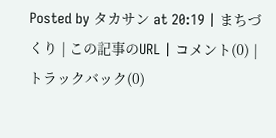Posted by タカサン at 20:19 | まちづくり | この記事のURL | コメント(0) | トラックバック(0)